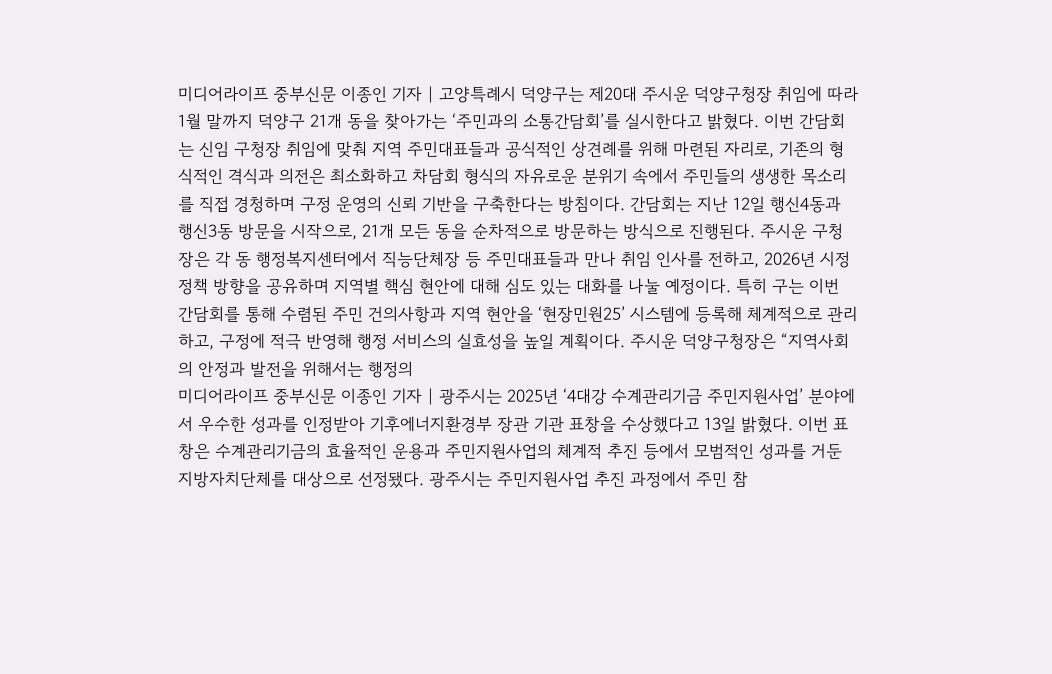미디어라이프 중부신문 이종인 기자 | 고양특례시 덕양구는 제20대 주시운 덕양구청장 취임에 따라 1월 말까지 덕양구 21개 동을 찾아가는 ‘주민과의 소통간담회’를 실시한다고 밝혔다. 이번 간담회는 신임 구청장 취임에 맞춰 지역 주민대표들과 공식적인 상견례를 위해 마련된 자리로, 기존의 형식적인 격식과 의전은 최소화하고 차담회 형식의 자유로운 분위기 속에서 주민들의 생생한 목소리를 직접 경청하며 구정 운영의 신뢰 기반을 구축한다는 방침이다. 간담회는 지난 12일 행신4동과 행신3동 방문을 시작으로, 21개 모든 동을 순차적으로 방문하는 방식으로 진행된다. 주시운 구청장은 각 동 행정복지센터에서 직능단체장 등 주민대표들과 만나 취임 인사를 전하고, 2026년 시정 정책 방향을 공유하며 지역별 핵심 현안에 대해 심도 있는 대화를 나눌 예정이다. 특히 구는 이번 간담회를 통해 수렴된 주민 건의사항과 지역 현안을 ‘현장민원25’ 시스템에 등록해 체계적으로 관리하고, 구정에 적극 반영해 행정 서비스의 실효성을 높일 계획이다. 주시운 덕양구청장은 “지역사회의 안정과 발전을 위해서는 행정의
미디어라이프 중부신문 이종인 기자 | 광주시는 2025년 ‘4대강 수계관리기금 주민지원사업’ 분야에서 우수한 성과를 인정받아 기후에너지환경부 장관 기관 표창을 수상했다고 13일 밝혔다. 이번 표창은 수계관리기금의 효율적인 운용과 주민지원사업의 체계적 추진 등에서 모범적인 성과를 거둔 지방자치단체를 대상으로 선정됐다. 광주시는 주민지원사업 추진 과정에서 주민 참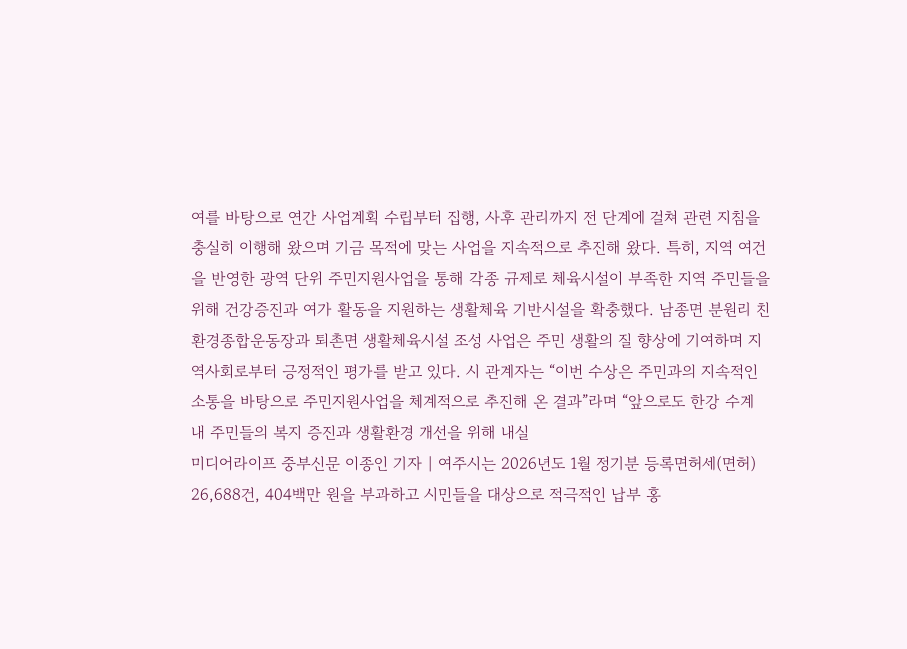여를 바탕으로 연간 사업계획 수립부터 집행, 사후 관리까지 전 단계에 걸쳐 관련 지침을 충실히 이행해 왔으며 기금 목적에 맞는 사업을 지속적으로 추진해 왔다. 특히, 지역 여건을 반영한 광역 단위 주민지원사업을 통해 각종 규제로 체육시설이 부족한 지역 주민들을 위해 건강증진과 여가 활동을 지원하는 생활체육 기반시설을 확충했다. 남종면 분원리 친환경종합운동장과 퇴촌면 생활체육시설 조성 사업은 주민 생활의 질 향상에 기여하며 지역사회로부터 긍정적인 평가를 받고 있다. 시 관계자는 “이번 수상은 주민과의 지속적인 소통을 바탕으로 주민지원사업을 체계적으로 추진해 온 결과”라며 “앞으로도 한강 수계 내 주민들의 복지 증진과 생활환경 개선을 위해 내실
미디어라이프 중부신문 이종인 기자 | 여주시는 2026년도 1월 정기분 등록면허세(면허) 26,688건, 404백만 원을 부과하고 시민들을 대상으로 적극적인 납부 홍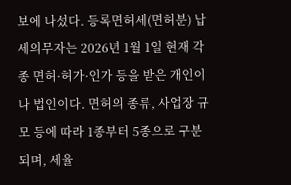보에 나섰다. 등록면허세(면허분) 납세의무자는 2026년 1월 1일 현재 각종 면허·허가·인가 등을 받은 개인이나 법인이다. 면허의 종류, 사업장 규모 등에 따라 1종부터 5종으로 구분되며, 세율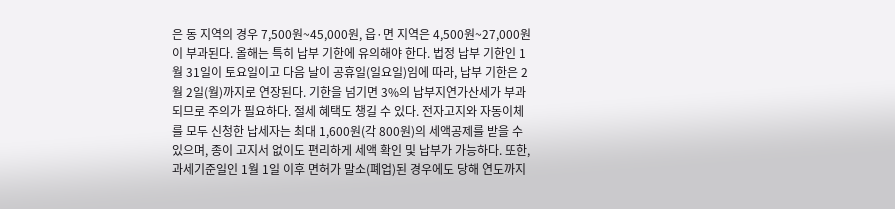은 동 지역의 경우 7,500원~45,000원, 읍·면 지역은 4,500원~27,000원이 부과된다. 올해는 특히 납부 기한에 유의해야 한다. 법정 납부 기한인 1월 31일이 토요일이고 다음 날이 공휴일(일요일)임에 따라, 납부 기한은 2월 2일(월)까지로 연장된다. 기한을 넘기면 3%의 납부지연가산세가 부과되므로 주의가 필요하다. 절세 혜택도 챙길 수 있다. 전자고지와 자동이체를 모두 신청한 납세자는 최대 1,600원(각 800원)의 세액공제를 받을 수 있으며, 종이 고지서 없이도 편리하게 세액 확인 및 납부가 가능하다. 또한, 과세기준일인 1월 1일 이후 면허가 말소(폐업)된 경우에도 당해 연도까지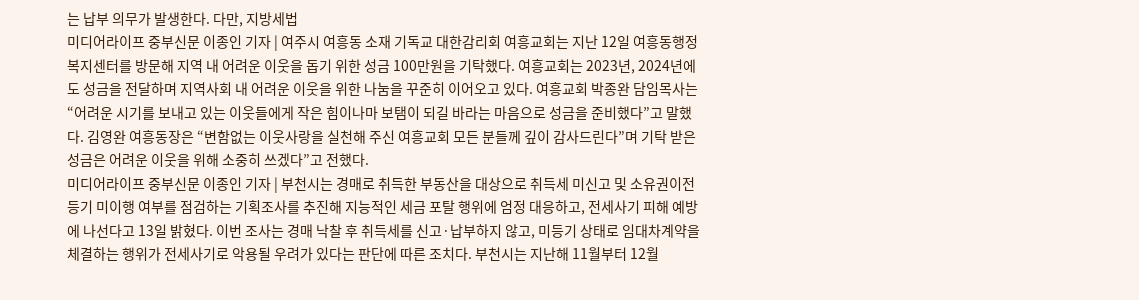는 납부 의무가 발생한다. 다만, 지방세법
미디어라이프 중부신문 이종인 기자 | 여주시 여흥동 소재 기독교 대한감리회 여흥교회는 지난 12일 여흥동행정복지센터를 방문해 지역 내 어려운 이웃을 돕기 위한 성금 100만원을 기탁했다. 여흥교회는 2023년, 2024년에도 성금을 전달하며 지역사회 내 어려운 이웃을 위한 나눔을 꾸준히 이어오고 있다. 여흥교회 박종완 담임목사는 “어려운 시기를 보내고 있는 이웃들에게 작은 힘이나마 보탬이 되길 바라는 마음으로 성금을 준비했다”고 말했다. 김영완 여흥동장은 “변함없는 이웃사랑을 실천해 주신 여흥교회 모든 분들께 깊이 감사드린다”며 기탁 받은 성금은 어려운 이웃을 위해 소중히 쓰겠다”고 전했다.
미디어라이프 중부신문 이종인 기자 | 부천시는 경매로 취득한 부동산을 대상으로 취득세 미신고 및 소유권이전등기 미이행 여부를 점검하는 기획조사를 추진해 지능적인 세금 포탈 행위에 엄정 대응하고, 전세사기 피해 예방에 나선다고 13일 밝혔다. 이번 조사는 경매 낙찰 후 취득세를 신고·납부하지 않고, 미등기 상태로 임대차계약을 체결하는 행위가 전세사기로 악용될 우려가 있다는 판단에 따른 조치다. 부천시는 지난해 11월부터 12월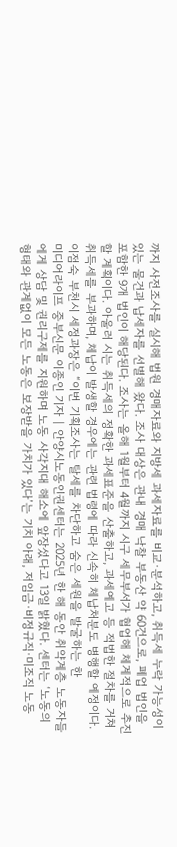까지 사전조사를 실시해 법원 경매자료와 지방세 과세자료를 비교·분석하고, 취득세 누락 가능성이 있는 물건과 납세자를 선별해 왔다. 조사 대상은 관내 경매 낙찰 부동산 약 60건으로, 폐업 법인을 포함한 9개 법인이 해당된다. 조사는 올해 1월부터 4월까지 시구 세무부서가 협업해 체계적으로 추진할 계획이다. 아울러 시는 취득세의 정확한 과세표준을 산출하고, 과세예고 등 적법한 절차를 거쳐 취득세를 부과하며, 체납이 발생할 경우에는 관련 법령에 따라 신속히 체납처분도 병행할 예정이다. 이점숙 부천시 세정과장은 “이번 기획조사는 탈세를 차단하고 숨은 세원을 발굴하는 한
미디어라이프 중부신문 이종인 기자 | 안양시노동인권센터는 2025년 한 해 동안 취약계층 노동자들에게 상담 및 권리구제를 지원하며 노동 사각지대 해소에 앞장섰다고 13일 밝혔다. 센터는 ‘노동의 형태와 관계없이 모든 노동은 보장받을 가치가 있다’는 기치 아래, 저임금·비정규직·미조직 노동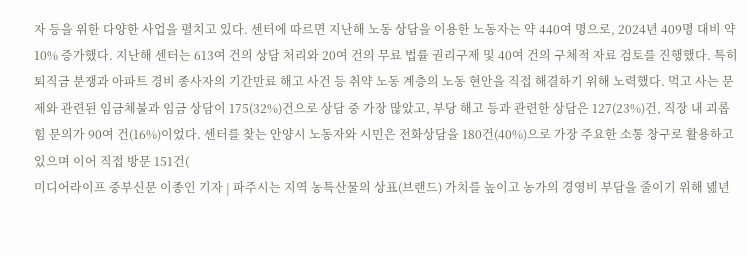자 등을 위한 다양한 사업을 펼치고 있다. 센터에 따르면 지난해 노동 상담을 이용한 노동자는 약 440여 명으로, 2024년 409명 대비 약 10% 증가했다. 지난해 센터는 613여 건의 상담 처리와 20여 건의 무료 법률 권리구제 및 40여 건의 구체적 자료 검토를 진행했다. 특히 퇴직금 분쟁과 아파트 경비 종사자의 기간만료 해고 사건 등 취약 노동 계층의 노동 현안을 직접 해결하기 위해 노력했다. 먹고 사는 문제와 관련된 임금체불과 임금 상담이 175(32%)건으로 상담 중 가장 많았고, 부당 해고 등과 관련한 상담은 127(23%)건, 직장 내 괴롭힘 문의가 90여 건(16%)이었다. 센터를 찾는 안양시 노동자와 시민은 전화상담을 180건(40%)으로 가장 주요한 소통 창구로 활용하고 있으며 이어 직접 방문 151건(
미디어라이프 중부신문 이종인 기자 | 파주시는 지역 농특산물의 상표(브랜드) 가치를 높이고 농가의 경영비 부담을 줄이기 위해 녪년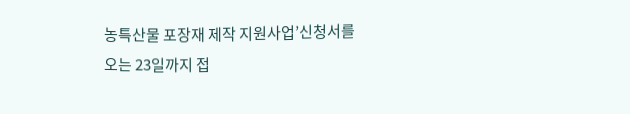농특산물 포장재 제작 지원사업’신청서를 오는 23일까지 접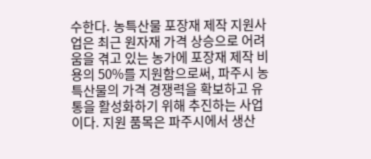수한다. 농특산물 포장재 제작 지원사업은 최근 원자재 가격 상승으로 어려움을 겪고 있는 농가에 포장재 제작 비용의 50%를 지원함으로써, 파주시 농특산물의 가격 경쟁력을 확보하고 유통을 활성화하기 위해 추진하는 사업이다. 지원 품목은 파주시에서 생산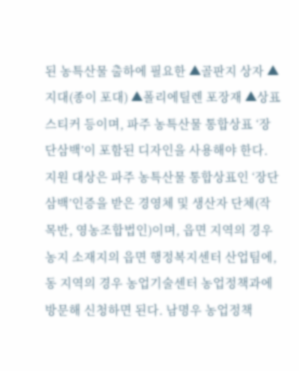된 농특산물 출하에 필요한 ▲골판지 상자 ▲지대(종이 포대) ▲폴리에틸렌 포장재 ▲상표 스티커 등이며, 파주 농특산물 통합상표 ‘장단삼백’이 포함된 디자인을 사용해야 한다. 지원 대상은 파주 농특산물 통합상표인 ‘장단삼백’인증을 받은 경영체 및 생산자 단체(작목반, 영농조합법인)이며, 읍면 지역의 경우 농지 소재지의 읍면 행정복지센터 산업팀에, 동 지역의 경우 농업기술센터 농업정책과에 방문해 신청하면 된다. 남명우 농업정책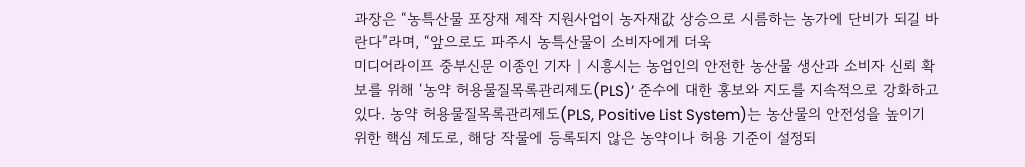과장은 “농특산물 포장재 제작 지원사업이 농자재값 상승으로 시름하는 농가에 단비가 되길 바란다”라며, “앞으로도 파주시 농특산물이 소비자에게 더욱
미디어라이프 중부신문 이종인 기자 | 시흥시는 농업인의 안전한 농산물 생산과 소비자 신뢰 확보를 위해 ‘농약 허용물질목록관리제도(PLS)’ 준수에 대한 홍보와 지도를 지속적으로 강화하고 있다. 농약 허용물질목록관리제도(PLS, Positive List System)는 농산물의 안전성을 높이기 위한 핵심 제도로, 해당 작물에 등록되지 않은 농약이나 허용 기준이 설정되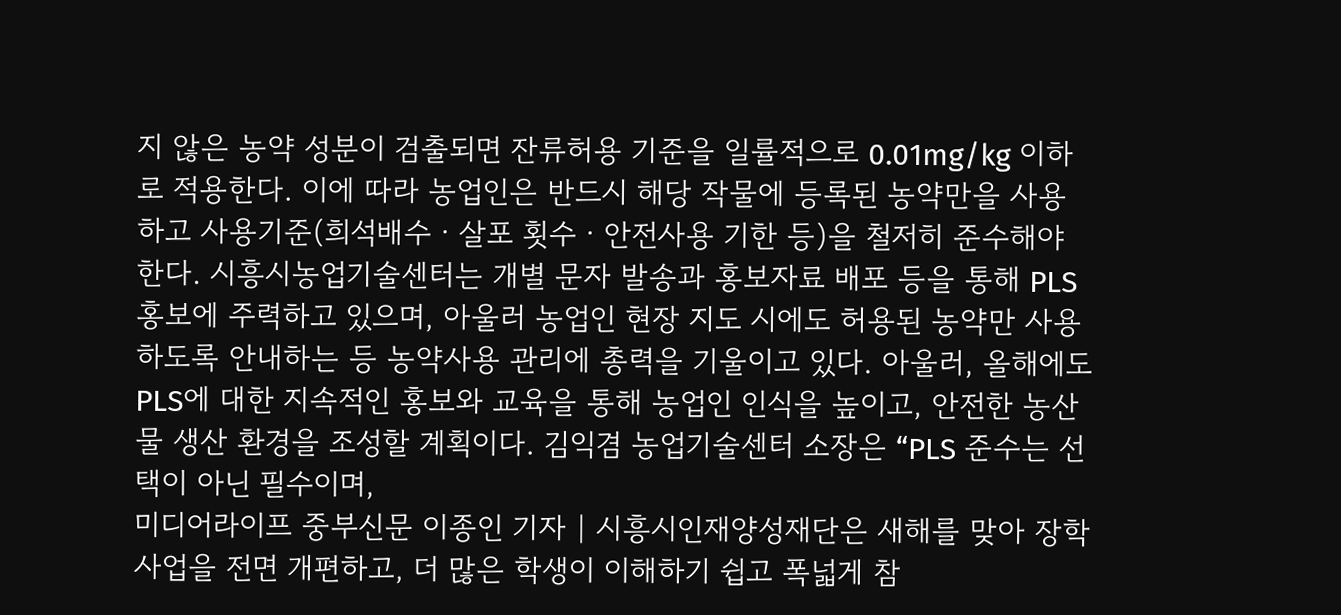지 않은 농약 성분이 검출되면 잔류허용 기준을 일률적으로 0.01mg/kg 이하로 적용한다. 이에 따라 농업인은 반드시 해당 작물에 등록된 농약만을 사용하고 사용기준(희석배수ㆍ살포 횟수ㆍ안전사용 기한 등)을 철저히 준수해야 한다. 시흥시농업기술센터는 개별 문자 발송과 홍보자료 배포 등을 통해 PLS 홍보에 주력하고 있으며, 아울러 농업인 현장 지도 시에도 허용된 농약만 사용하도록 안내하는 등 농약사용 관리에 총력을 기울이고 있다. 아울러, 올해에도 PLS에 대한 지속적인 홍보와 교육을 통해 농업인 인식을 높이고, 안전한 농산물 생산 환경을 조성할 계획이다. 김익겸 농업기술센터 소장은 “PLS 준수는 선택이 아닌 필수이며,
미디어라이프 중부신문 이종인 기자 | 시흥시인재양성재단은 새해를 맞아 장학사업을 전면 개편하고, 더 많은 학생이 이해하기 쉽고 폭넓게 참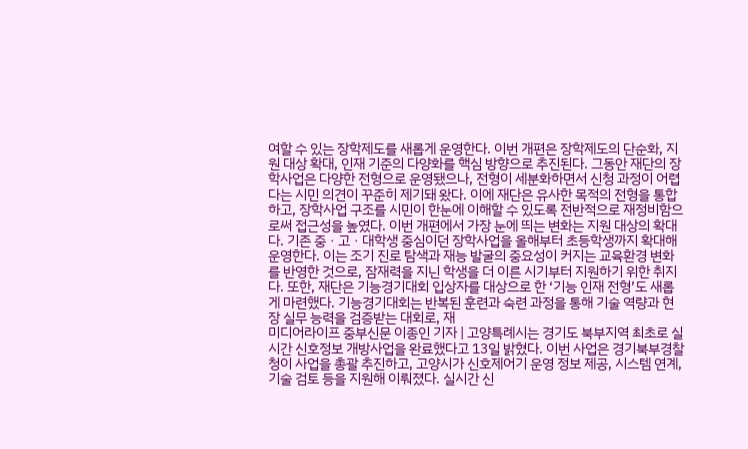여할 수 있는 장학제도를 새롭게 운영한다. 이번 개편은 장학제도의 단순화, 지원 대상 확대, 인재 기준의 다양화를 핵심 방향으로 추진된다. 그동안 재단의 장학사업은 다양한 전형으로 운영됐으나, 전형이 세분화하면서 신청 과정이 어렵다는 시민 의견이 꾸준히 제기돼 왔다. 이에 재단은 유사한 목적의 전형을 통합하고, 장학사업 구조를 시민이 한눈에 이해할 수 있도록 전반적으로 재정비함으로써 접근성을 높였다. 이번 개편에서 가장 눈에 띄는 변화는 지원 대상의 확대다. 기존 중ㆍ고ㆍ대학생 중심이던 장학사업을 올해부터 초등학생까지 확대해 운영한다. 이는 조기 진로 탐색과 재능 발굴의 중요성이 커지는 교육환경 변화를 반영한 것으로, 잠재력을 지닌 학생을 더 이른 시기부터 지원하기 위한 취지다. 또한, 재단은 기능경기대회 입상자를 대상으로 한 ‘기능 인재 전형’도 새롭게 마련했다. 기능경기대회는 반복된 훈련과 숙련 과정을 통해 기술 역량과 현장 실무 능력을 검증받는 대회로, 재
미디어라이프 중부신문 이종인 기자 | 고양특례시는 경기도 북부지역 최초로 실시간 신호정보 개방사업을 완료했다고 13일 밝혔다. 이번 사업은 경기북부경찰청이 사업을 총괄 추진하고, 고양시가 신호제어기 운영 정보 제공, 시스템 연계, 기술 검토 등을 지원해 이뤄졌다. 실시간 신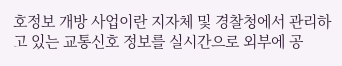호정보 개방 사업이란 지자체 및 경찰청에서 관리하고 있는 교통신호 정보를 실시간으로 외부에 공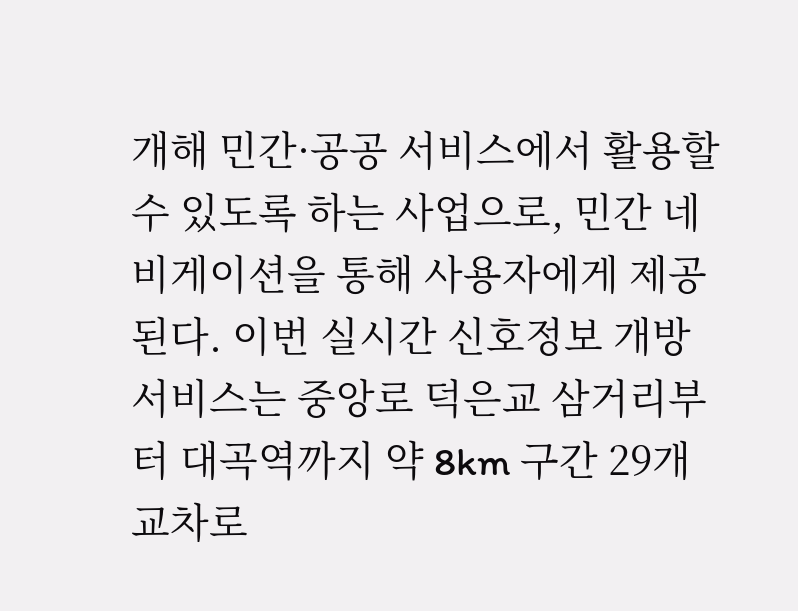개해 민간·공공 서비스에서 활용할 수 있도록 하는 사업으로, 민간 네비게이션을 통해 사용자에게 제공된다. 이번 실시간 신호정보 개방 서비스는 중앙로 덕은교 삼거리부터 대곡역까지 약 8km 구간 29개 교차로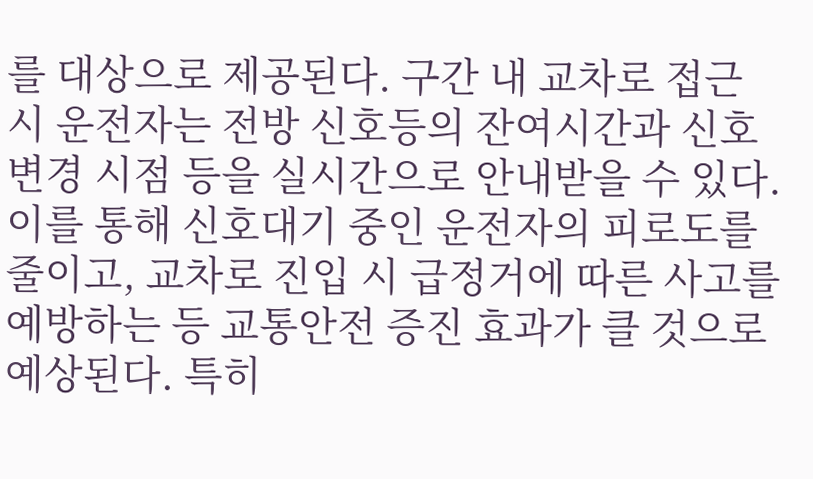를 대상으로 제공된다. 구간 내 교차로 접근 시 운전자는 전방 신호등의 잔여시간과 신호변경 시점 등을 실시간으로 안내받을 수 있다. 이를 통해 신호대기 중인 운전자의 피로도를 줄이고, 교차로 진입 시 급정거에 따른 사고를 예방하는 등 교통안전 증진 효과가 클 것으로 예상된다. 특히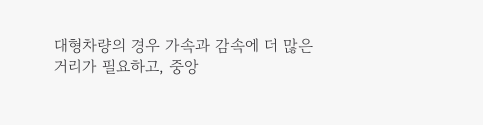대형차량의 경우 가속과 감속에 더 많은 거리가 필요하고, 중앙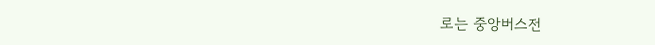로는 중앙버스전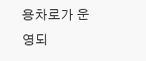용차로가 운영되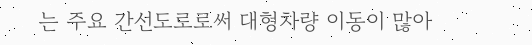는 주요 간선도로로써 대형차량 이동이 많아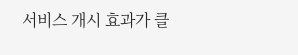서비스 개시 효과가 클